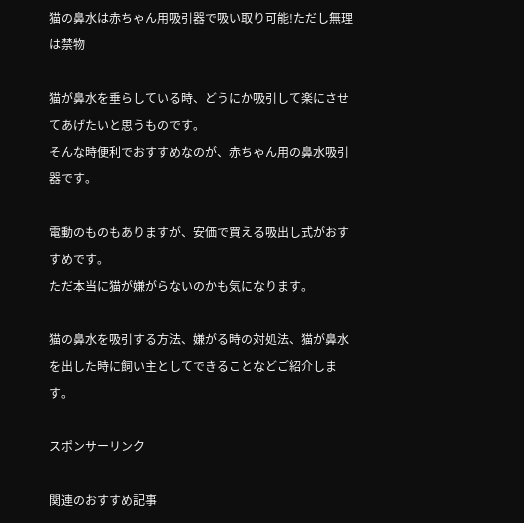猫の鼻水は赤ちゃん用吸引器で吸い取り可能!ただし無理は禁物

猫が鼻水を垂らしている時、どうにか吸引して楽にさせてあげたいと思うものです。
そんな時便利でおすすめなのが、赤ちゃん用の鼻水吸引器です。

電動のものもありますが、安価で買える吸出し式がおすすめです。
ただ本当に猫が嫌がらないのかも気になります。

猫の鼻水を吸引する方法、嫌がる時の対処法、猫が鼻水を出した時に飼い主としてできることなどご紹介します。

スポンサーリンク

関連のおすすめ記事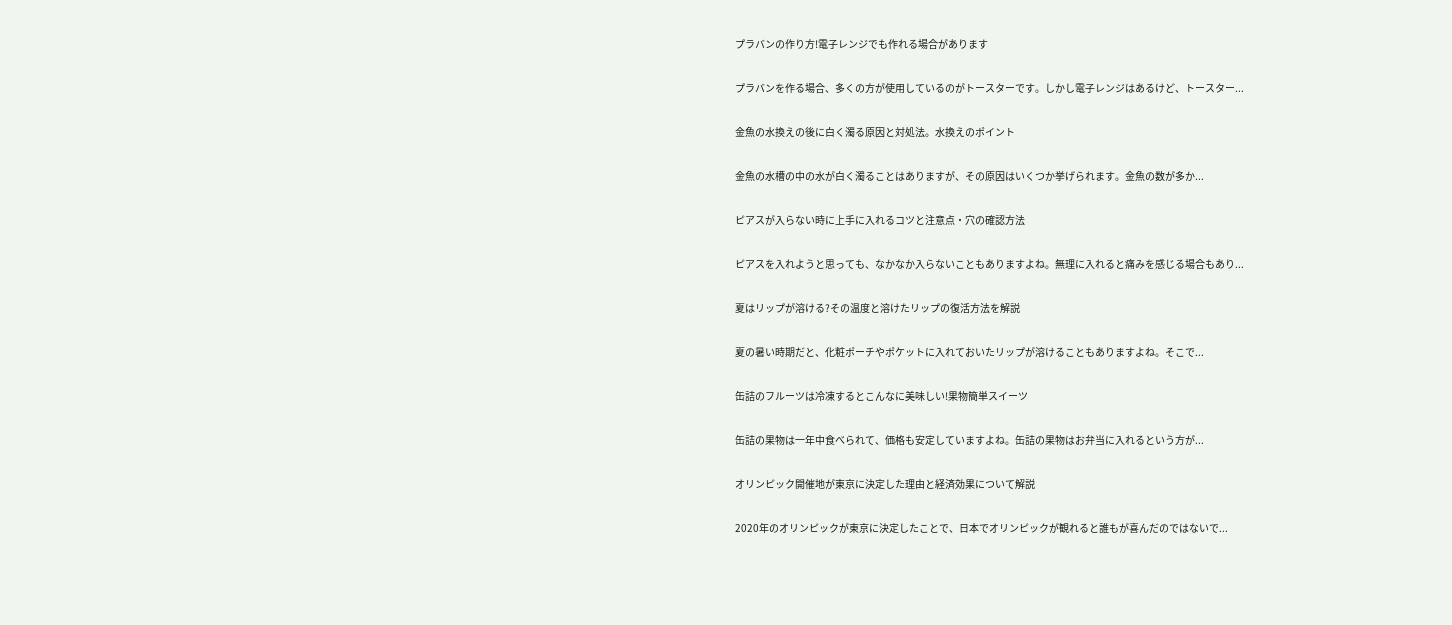プラバンの作り方!電子レンジでも作れる場合があります

プラバンを作る場合、多くの方が使用しているのがトースターです。しかし電子レンジはあるけど、トースター...

金魚の水換えの後に白く濁る原因と対処法。水換えのポイント

金魚の水槽の中の水が白く濁ることはありますが、その原因はいくつか挙げられます。金魚の数が多か...

ピアスが入らない時に上手に入れるコツと注意点・穴の確認方法

ピアスを入れようと思っても、なかなか入らないこともありますよね。無理に入れると痛みを感じる場合もあり...

夏はリップが溶ける?その温度と溶けたリップの復活方法を解説

夏の暑い時期だと、化粧ポーチやポケットに入れておいたリップが溶けることもありますよね。そこで...

缶詰のフルーツは冷凍するとこんなに美味しい!果物簡単スイーツ

缶詰の果物は一年中食べられて、価格も安定していますよね。缶詰の果物はお弁当に入れるという方が...

オリンピック開催地が東京に決定した理由と経済効果について解説

2020年のオリンピックが東京に決定したことで、日本でオリンピックが観れると誰もが喜んだのではないで...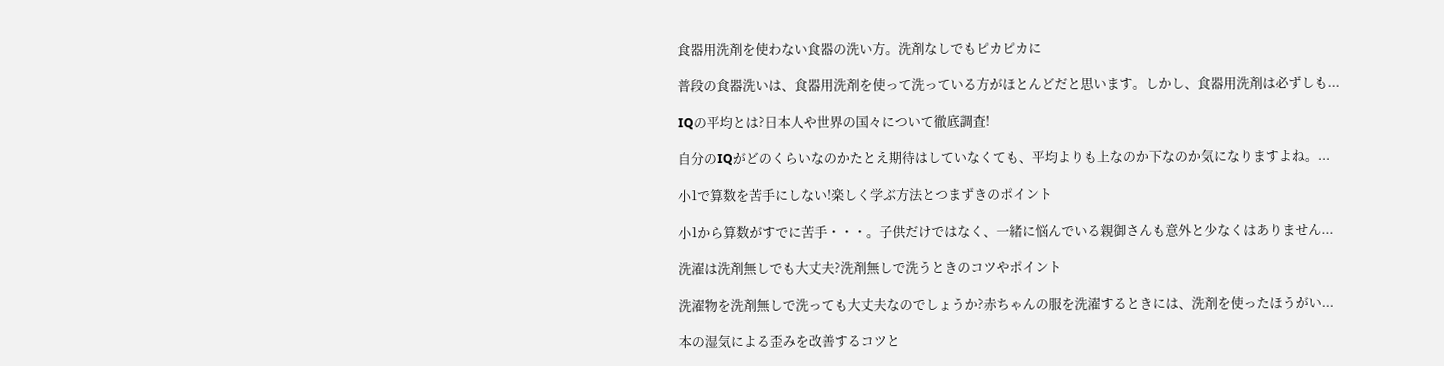食器用洗剤を使わない食器の洗い方。洗剤なしでもピカピカに

普段の食器洗いは、食器用洗剤を使って洗っている方がほとんどだと思います。しかし、食器用洗剤は必ずしも...

IQの平均とは?日本人や世界の国々について徹底調査!

自分のIQがどのくらいなのかたとえ期待はしていなくても、平均よりも上なのか下なのか気になりますよね。...

小1で算数を苦手にしない!楽しく学ぶ方法とつまずきのポイント

小1から算数がすでに苦手・・・。子供だけではなく、一緒に悩んでいる親御さんも意外と少なくはありません...

洗濯は洗剤無しでも大丈夫?洗剤無しで洗うときのコツやポイント

洗濯物を洗剤無しで洗っても大丈夫なのでしょうか?赤ちゃんの服を洗濯するときには、洗剤を使ったほうがい...

本の湿気による歪みを改善するコツと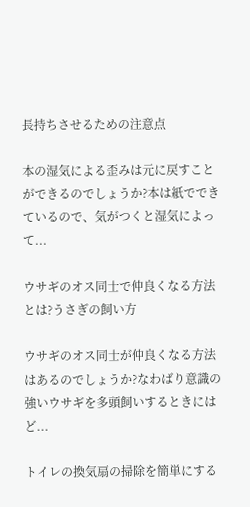長持ちさせるための注意点

本の湿気による歪みは元に戻すことができるのでしょうか?本は紙でできているので、気がつくと湿気によって...

ウサギのオス同士で仲良くなる方法とは?うさぎの飼い方

ウサギのオス同士が仲良くなる方法はあるのでしょうか?なわばり意識の強いウサギを多頭飼いするときにはど...

トイレの換気扇の掃除を簡単にする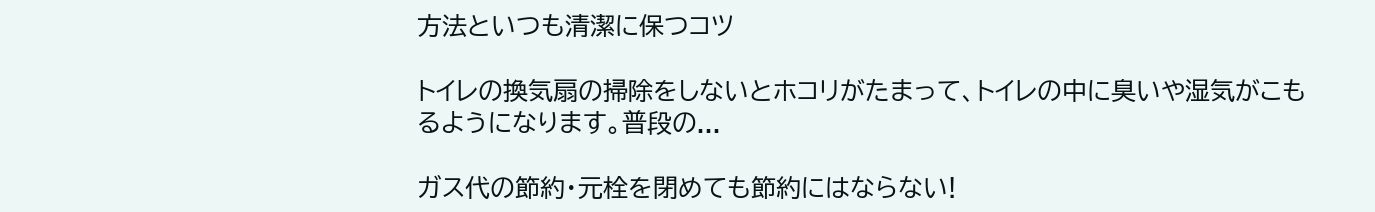方法といつも清潔に保つコツ

トイレの換気扇の掃除をしないとホコリがたまって、トイレの中に臭いや湿気がこもるようになります。普段の...

ガス代の節約・元栓を閉めても節約にはならない!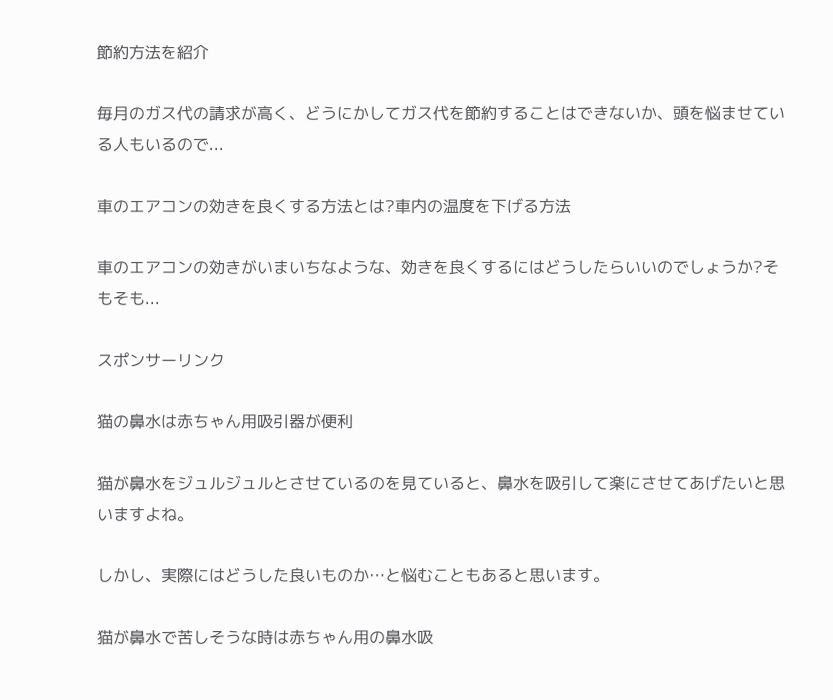節約方法を紹介

毎月のガス代の請求が高く、どうにかしてガス代を節約することはできないか、頭を悩ませている人もいるので...

車のエアコンの効きを良くする方法とは?車内の温度を下げる方法

車のエアコンの効きがいまいちなような、効きを良くするにはどうしたらいいのでしょうか?そもそも...

スポンサーリンク

猫の鼻水は赤ちゃん用吸引器が便利

猫が鼻水をジュルジュルとさせているのを見ていると、鼻水を吸引して楽にさせてあげたいと思いますよね。

しかし、実際にはどうした良いものか…と悩むこともあると思います。

猫が鼻水で苦しそうな時は赤ちゃん用の鼻水吸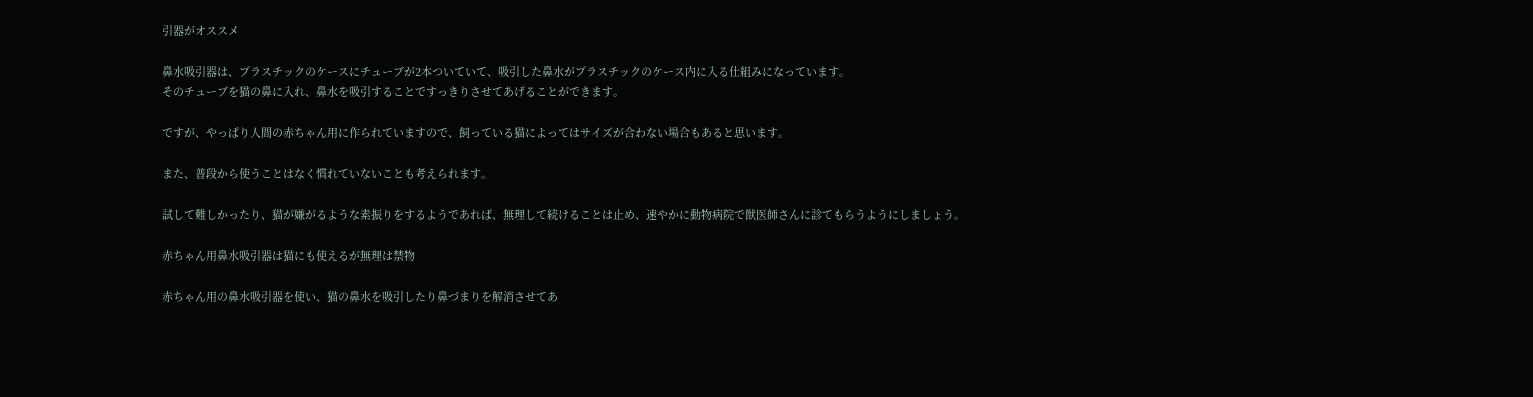引器がオススメ

鼻水吸引器は、プラスチックのケースにチューブが2本ついていて、吸引した鼻水がプラスチックのケース内に入る仕組みになっています。
そのチューブを猫の鼻に入れ、鼻水を吸引することですっきりさせてあげることができます。

ですが、やっぱり人間の赤ちゃん用に作られていますので、飼っている猫によってはサイズが合わない場合もあると思います。

また、普段から使うことはなく慣れていないことも考えられます。

試して難しかったり、猫が嫌がるような素振りをするようであれば、無理して続けることは止め、速やかに動物病院で獣医師さんに診てもらうようにしましょう。

赤ちゃん用鼻水吸引器は猫にも使えるが無理は禁物

赤ちゃん用の鼻水吸引器を使い、猫の鼻水を吸引したり鼻づまりを解消させてあ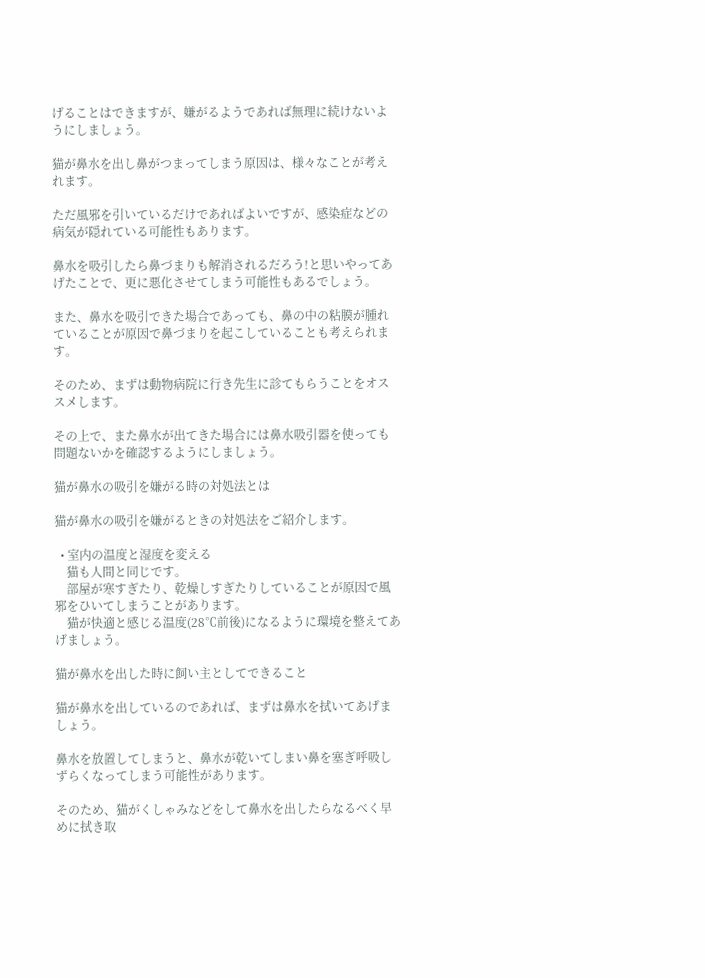げることはできますが、嫌がるようであれば無理に続けないようにしましょう。

猫が鼻水を出し鼻がつまってしまう原因は、様々なことが考えれます。

ただ風邪を引いているだけであればよいですが、感染症などの病気が隠れている可能性もあります。

鼻水を吸引したら鼻づまりも解消されるだろう!と思いやってあげたことで、更に悪化させてしまう可能性もあるでしょう。

また、鼻水を吸引できた場合であっても、鼻の中の粘膜が腫れていることが原因で鼻づまりを起こしていることも考えられます。

そのため、まずは動物病院に行き先生に診てもらうことをオススメします。

その上で、また鼻水が出てきた場合には鼻水吸引器を使っても問題ないかを確認するようにしましょう。

猫が鼻水の吸引を嫌がる時の対処法とは

猫が鼻水の吸引を嫌がるときの対処法をご紹介します。

  • 室内の温度と湿度を変える
    猫も人間と同じです。
    部屋が寒すぎたり、乾燥しすぎたりしていることが原因で風邪をひいてしまうことがあります。
    猫が快適と感じる温度(28℃前後)になるように環境を整えてあげましょう。

猫が鼻水を出した時に飼い主としてできること

猫が鼻水を出しているのであれば、まずは鼻水を拭いてあげましょう。

鼻水を放置してしまうと、鼻水が乾いてしまい鼻を塞ぎ呼吸しずらくなってしまう可能性があります。

そのため、猫がくしゃみなどをして鼻水を出したらなるべく早めに拭き取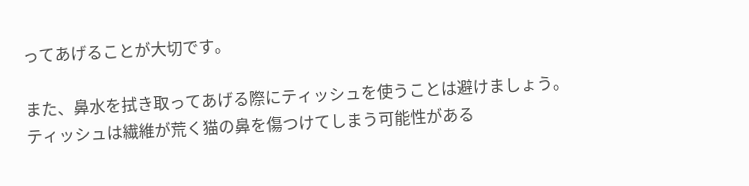ってあげることが大切です。

また、鼻水を拭き取ってあげる際にティッシュを使うことは避けましょう。
ティッシュは繊維が荒く猫の鼻を傷つけてしまう可能性がある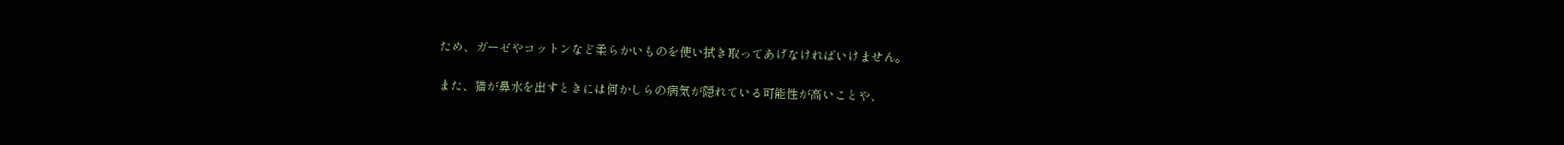ため、ガーゼやコットンなど柔らかいものを使い拭き取ってあげなければいけません。

また、猫が鼻水を出すときには何かしらの病気が隠れている可能性が高いことや、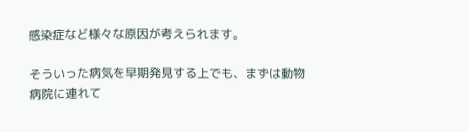感染症など様々な原因が考えられます。

そういった病気を早期発見する上でも、まずは動物病院に連れて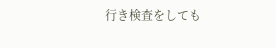行き検査をしても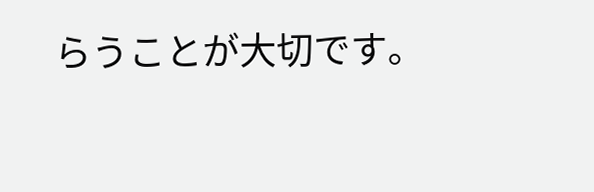らうことが大切です。